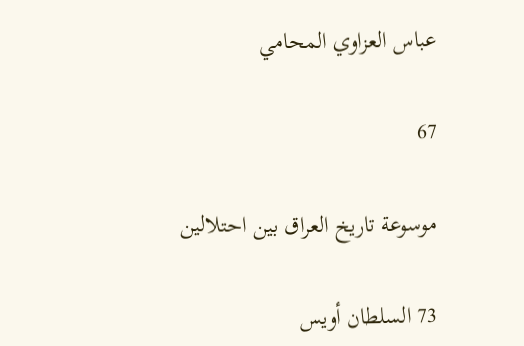عباس العزاوي المحامي

67

موسوعة تاريخ العراق بين احتلالين

73 السلطان أويس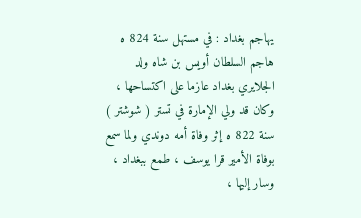يهاجم بغداد : في مستهل سنة 824 ه هاجم السلطان أويس بن شاه ولد الجلايري بغداد عازما على اكتساحها ، وكان قد ولي الإمارة في تستر ( شوشتر ) سنة 822 ه إثر وفاة أمه دوندي ولما سمع بوفاة الأمير قرا يوسف ، طمع ببغداد ، وسار إليها ،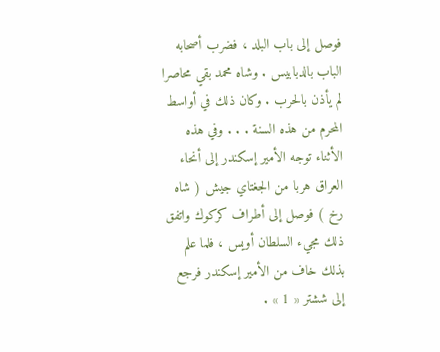فوصل إلى باب البلد ، فضرب أصحابه الباب بالدبابيس . وشاه محمد بقي محاصرا لم يأذن بالحرب . وكان ذلك في أواسط المحرم من هذه السنة . . . وفي هذه الأثناء توجه الأمير إسكندر إلى أنحاء العراق هربا من الجغتاي جيش ( شاه رخ ) فوصل إلى أطراف كركوك واتفق ذلك مجيء السلطان أويس ، فلما علم بذلك خاف من الأمير إسكندر فرجع إلى ششتر « 1 » .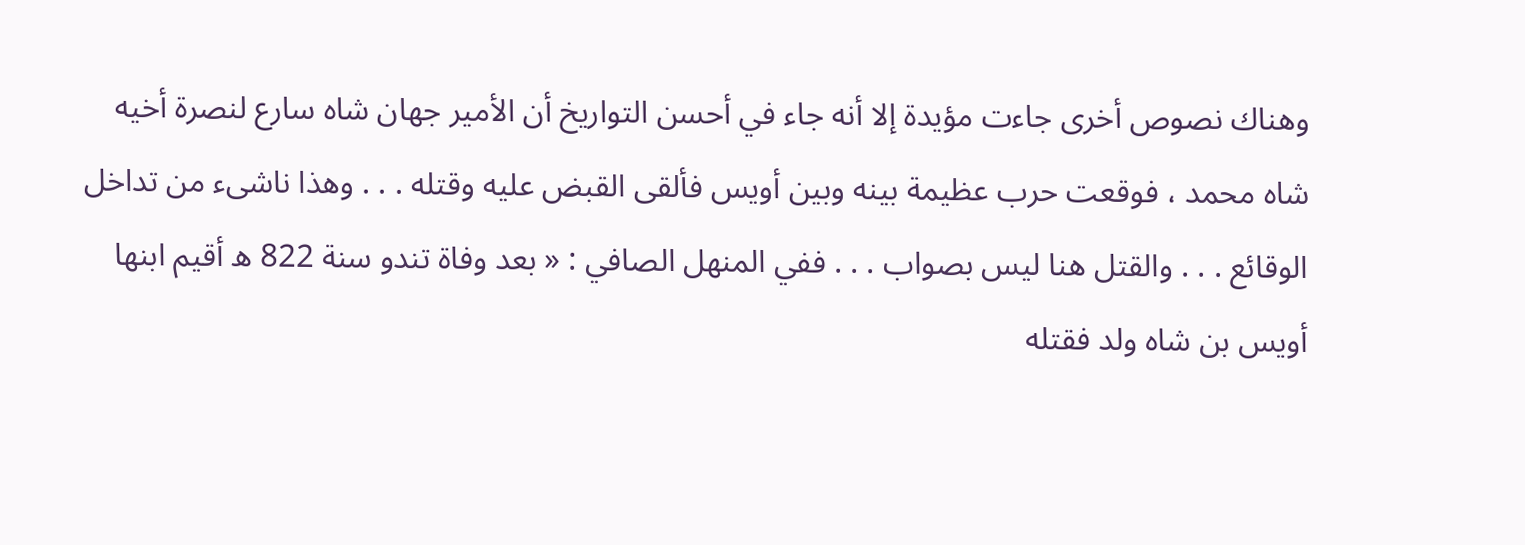وهناك نصوص أخرى جاءت مؤيدة إلا أنه جاء في أحسن التواريخ أن الأمير جهان شاه سارع لنصرة أخيه شاه محمد ، فوقعت حرب عظيمة بينه وبين أويس فألقى القبض عليه وقتله . . . وهذا ناشىء من تداخل الوقائع . . . والقتل هنا ليس بصواب . . . ففي المنهل الصافي : « بعد وفاة تندو سنة 822 ه أقيم ابنها أويس بن شاه ولد فقتله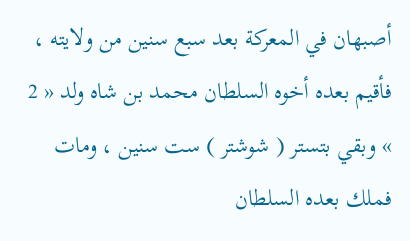أصبهان في المعركة بعد سبع سنين من ولايته ، فأقيم بعده أخوه السلطان محمد بن شاه ولد « 2 » وبقي بتستر ( شوشتر ) ست سنين ، ومات فملك بعده السلطان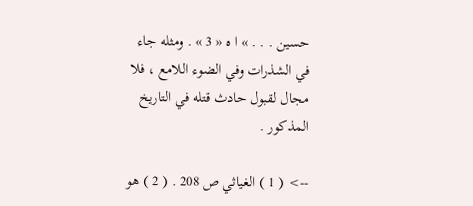حسين . . . » ا ه « 3 » . ومثله جاء في الشذرات وفي الضوء اللامع ، فلا مجال لقبول حادث قتله في التاريخ المذكور .

--> ( 1 ) الغياثي ص 208 . ( 2 ) هو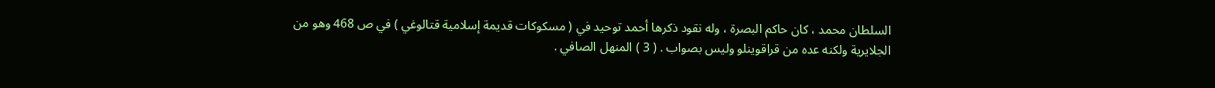السلطان محمد ، كان حاكم البصرة ، وله نقود ذكرها أحمد توحيد في ( مسكوكات قديمة إسلامية قتالوغي ) في ص 468 وهو من الجلايرية ولكنه عده من قراقوينلو وليس بصواب . ( 3 ) المنهل الصافي .